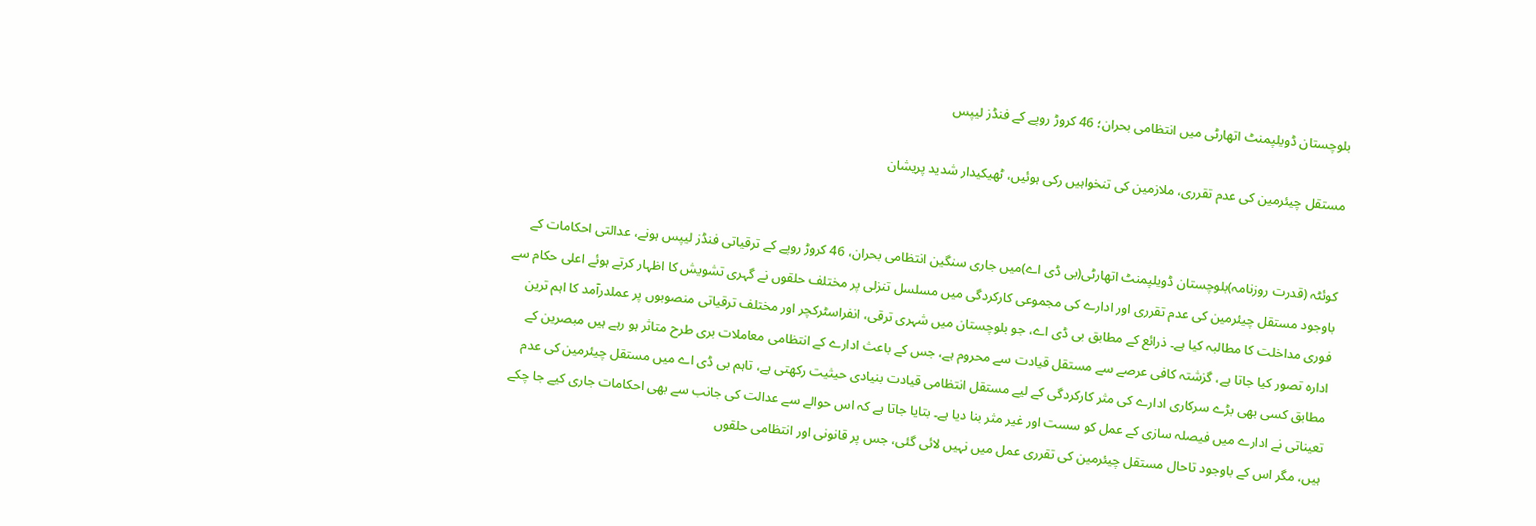بلوچستان ڈویلپمنٹ اتھارٹی میں انتظامی بحران؛ 46 کروڑ روپے کے فنڈز لیپس

مستقل چیئرمین کی عدم تقرری، ملازمین کی تنخواہیں رکی ہوئیں، ٹھیکیدار شدید پریشان


کوئٹہ (قدرت روزنامہ)بلوچستان ڈویلپمنٹ اتھارٹی(بی ڈی اے)میں جاری سنگین انتظامی بحران، 46 کروڑ روپے کے ترقیاتی فنڈز لیپس ہونے، عدالتی احکامات کے باوجود مستقل چیئرمین کی عدم تقرری اور ادارے کی مجموعی کارکردگی میں مسلسل تنزلی پر مختلف حلقوں نے گہری تشویش کا اظہار کرتے ہوئے اعلی حکام سے فوری مداخلت کا مطالبہ کیا ہے۔ ذرائع کے مطابق بی ڈی اے، جو بلوچستان میں شہری ترقی، انفراسٹرکچر اور مختلف ترقیاتی منصوبوں پر عملدرآمد کا اہم ترین ادارہ تصور کیا جاتا ہے، گزشتہ کافی عرصے سے مستقل قیادت سے محروم ہے، جس کے باعث ادارے کے انتظامی معاملات بری طرح متاثر ہو رہے ہیں مبصرین کے مطابق کسی بھی بڑے سرکاری ادارے کی مثر کارکردگی کے لیے مستقل انتظامی قیادت بنیادی حیثیت رکھتی ہے، تاہم بی ڈی اے میں مستقل چیئرمین کی عدم تعیناتی نے ادارے میں فیصلہ سازی کے عمل کو سست اور غیر مثر بنا دیا ہے۔ بتایا جاتا ہے کہ اس حوالے سے عدالت کی جانب سے بھی احکامات جاری کیے جا چکے ہیں، مگر اس کے باوجود تاحال مستقل چیئرمین کی تقرری عمل میں نہیں لائی گئی، جس پر قانونی اور انتظامی حلقوں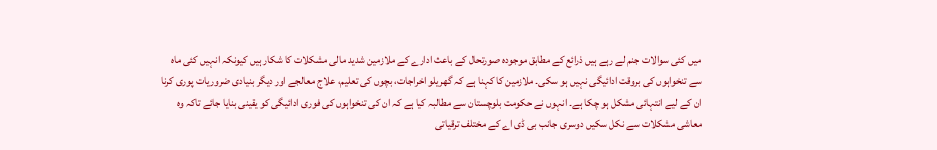میں کئی سوالات جنم لے رہے ہیں ذرائع کے مطابق موجودہ صورتحال کے باعث ادارے کے ملازمین شدید مالی مشکلات کا شکار ہیں کیونکہ انہیں کئی ماہ سے تنخواہوں کی بروقت ادائیگی نہیں ہو سکی۔ ملازمین کا کہنا ہے کہ گھریلو اخراجات، بچوں کی تعلیم، علاج معالجے اور دیگر بنیادی ضروریات پوری کرنا ان کے لیے انتہائی مشکل ہو چکا ہے۔ انہوں نے حکومت بلوچستان سے مطالبہ کیا ہے کہ ان کی تنخواہوں کی فوری ادائیگی کو یقینی بنایا جائے تاکہ وہ معاشی مشکلات سے نکل سکیں دوسری جانب بی ڈی اے کے مختلف ترقیاتی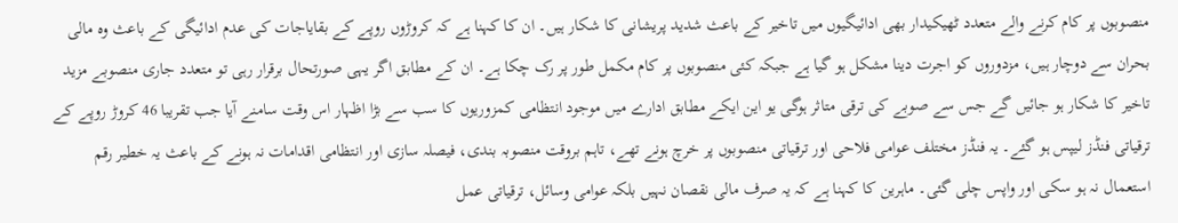منصوبوں پر کام کرنے والے متعدد ٹھیکیدار بھی ادائیگیوں میں تاخیر کے باعث شدید پریشانی کا شکار ہیں۔ ان کا کہنا ہے کہ کروڑوں روپے کے بقایاجات کی عدم ادائیگی کے باعث وہ مالی بحران سے دوچار ہیں، مزدوروں کو اجرت دینا مشکل ہو گیا ہے جبکہ کئی منصوبوں پر کام مکمل طور پر رک چکا ہے۔ ان کے مطابق اگر یہی صورتحال برقرار رہی تو متعدد جاری منصوبے مزید تاخیر کا شکار ہو جائیں گے جس سے صوبے کی ترقی متاثر ہوگی یو این ایکے مطابق ادارے میں موجود انتظامی کمزوریوں کا سب سے بڑا اظہار اس وقت سامنے آیا جب تقریبا 46 کروڑ روپے کے ترقیاتی فنڈز لیپس ہو گئے۔ یہ فنڈز مختلف عوامی فلاحی اور ترقیاتی منصوبوں پر خرچ ہونے تھے، تاہم بروقت منصوبہ بندی، فیصلہ سازی اور انتظامی اقدامات نہ ہونے کے باعث یہ خطیر رقم استعمال نہ ہو سکی اور واپس چلی گئی۔ ماہرین کا کہنا ہے کہ یہ صرف مالی نقصان نہیں بلکہ عوامی وسائل، ترقیاتی عمل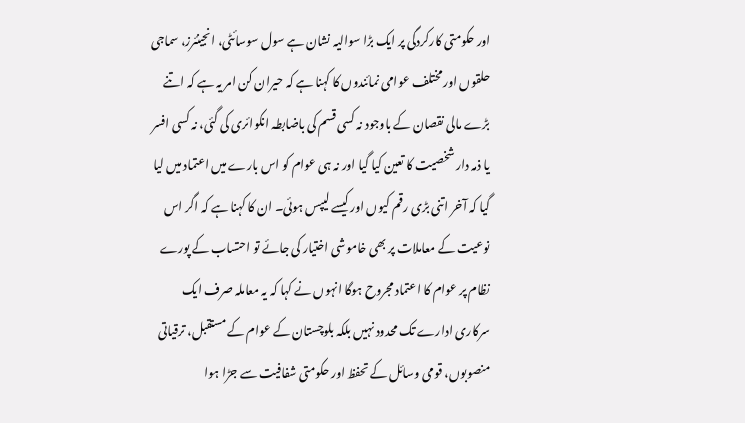اور حکومتی کارکردگی پر ایک بڑا سوالیہ نشان ہے سول سوسائٹی، انجینئرز، سماجی حلقوں اور مختلف عوامی نمائندوں کا کہنا ہے کہ حیران کن امر یہ ہے کہ اتنے بڑے مالی نقصان کے باوجود نہ کسی قسم کی باضابطہ انکوائری کی گئی، نہ کسی افسر یا ذمہ دار شخصیت کا تعین کیا گیا اور نہ ہی عوام کو اس بارے میں اعتماد میں لیا گیا کہ آخر اتنی بڑی رقم کیوں اور کیسے لیپس ہوئی۔ ان کا کہنا ہے کہ اگر اس نوعیت کے معاملات پر بھی خاموشی اختیار کی جائے تو احتساب کے پورے نظام پر عوام کا اعتماد مجروح ہوگا انہوں نے کہا کہ یہ معاملہ صرف ایک سرکاری ادارے تک محدود نہیں بلکہ بلوچستان کے عوام کے مستقبل، ترقیاتی منصوبوں، قومی وسائل کے تحفظ اور حکومتی شفافیت سے جڑا ہوا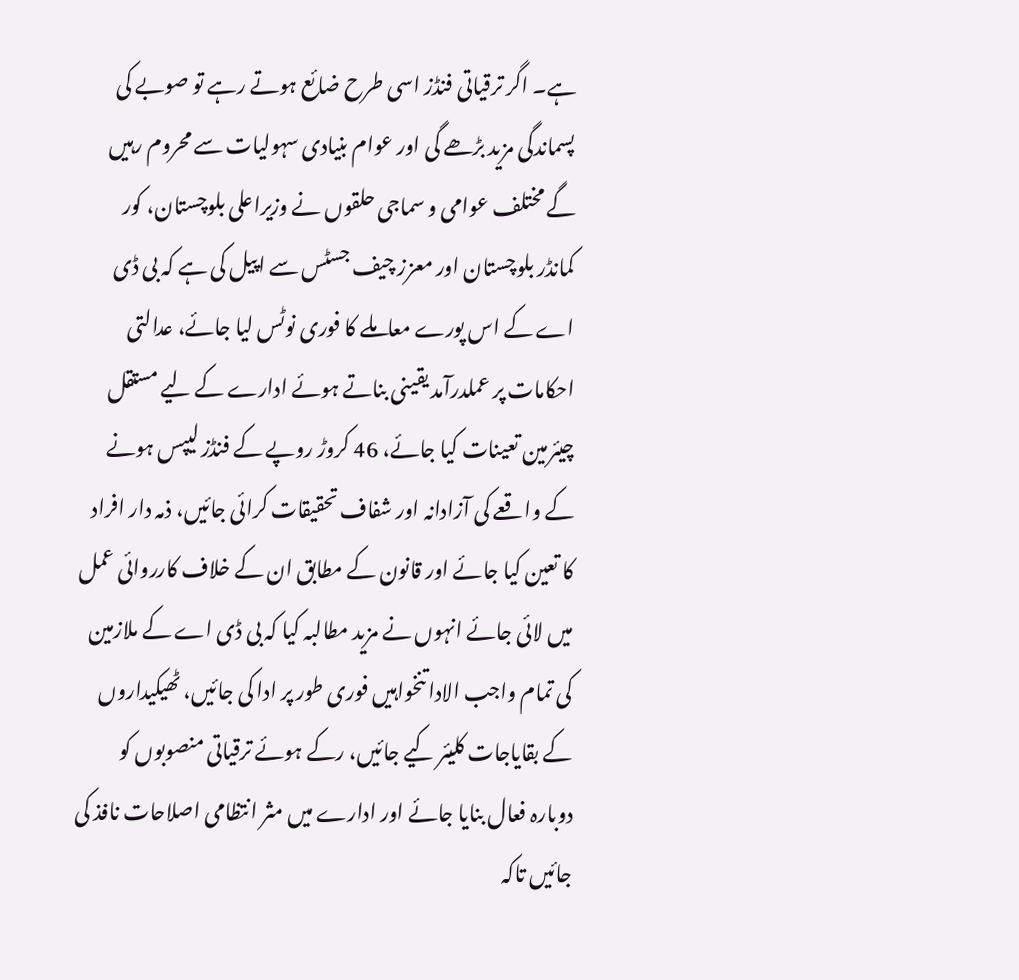ہے۔ اگر ترقیاتی فنڈز اسی طرح ضائع ہوتے رہے تو صوبے کی پسماندگی مزید بڑھے گی اور عوام بنیادی سہولیات سے محروم رہیں گے مختلف عوامی و سماجی حلقوں نے وزیراعلی بلوچستان، کور کمانڈر بلوچستان اور معزز چیف جسٹس سے اپیل کی ہے کہ بی ڈی اے کے اس پورے معاملے کا فوری نوٹس لیا جائے، عدالتی احکامات پر عملدرآمد یقینی بناتے ہوئے ادارے کے لیے مستقل چیئرمین تعینات کیا جائے، 46 کروڑ روپے کے فنڈز لیپس ہونے کے واقعے کی آزادانہ اور شفاف تحقیقات کرائی جائیں، ذمہ دار افراد کا تعین کیا جائے اور قانون کے مطابق ان کے خلاف کارروائی عمل میں لائی جائے انہوں نے مزید مطالبہ کیا کہ بی ڈی اے کے ملازمین کی تمام واجب الادا تنخواہیں فوری طور پر ادا کی جائیں، ٹھیکیداروں کے بقایاجات کلیئر کیے جائیں، رکے ہوئے ترقیاتی منصوبوں کو دوبارہ فعال بنایا جائے اور ادارے میں مثر انتظامی اصلاحات نافذ کی جائیں تاکہ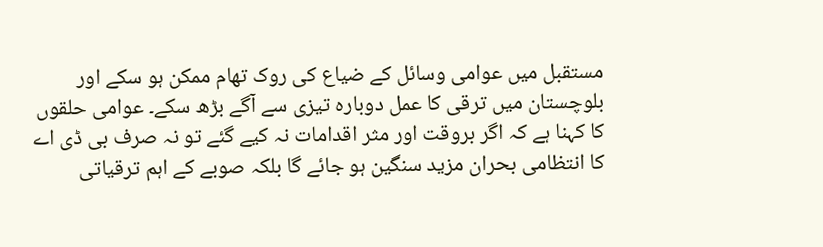مستقبل میں عوامی وسائل کے ضیاع کی روک تھام ممکن ہو سکے اور بلوچستان میں ترقی کا عمل دوبارہ تیزی سے آگے بڑھ سکے۔ عوامی حلقوں کا کہنا ہے کہ اگر بروقت اور مثر اقدامات نہ کیے گئے تو نہ صرف بی ڈی اے کا انتظامی بحران مزید سنگین ہو جائے گا بلکہ صوبے کے اہم ترقیاتی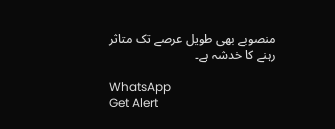منصوبے بھی طویل عرصے تک متاثر رہنے کا خدشہ ہے۔

WhatsApp
Get Alert